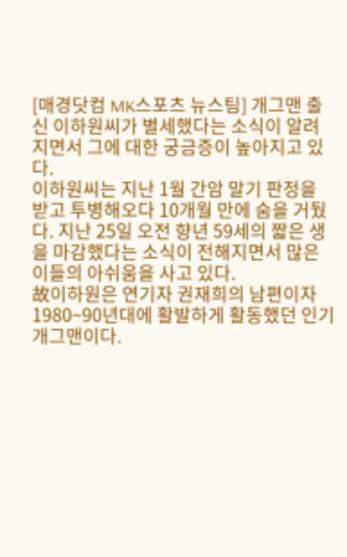[매경닷컴 MK스포츠 뉴스팀] 개그맨 출신 이하원씨가 별세했다는 소식이 알려지면서 그에 대한 궁금증이 높아지고 있다.
이하원씨는 지난 1월 간암 말기 판정을 받고 투병해오다 10개월 만에 숨을 거뒀다. 지난 25일 오전 향년 59세의 짧은 생을 마감했다는 소식이 전해지면서 많은 이들의 아쉬움을 사고 있다.
故이하원은 연기자 권재희의 남편이자 1980~90년대에 활발하게 활동했던 인기 개그맨이다.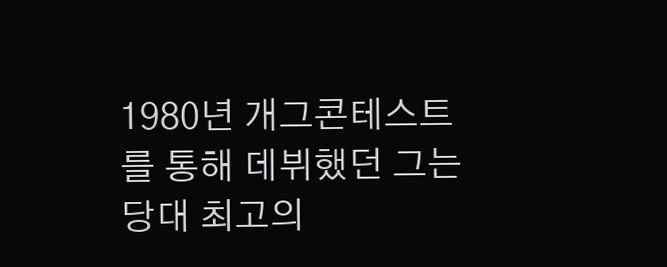1980년 개그콘테스트를 통해 데뷔했던 그는 당대 최고의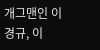개그맨인 이경규, 이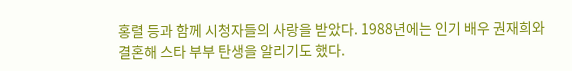홍렬 등과 함께 시청자들의 사랑을 받았다. 1988년에는 인기 배우 권재희와 결혼해 스타 부부 탄생을 알리기도 했다.